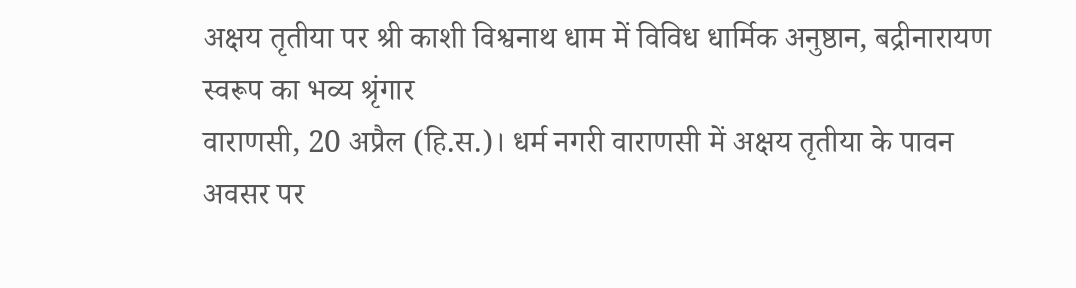अक्षय तृतीया पर श्री काशी विश्वनाथ धाम में विविध धार्मिक अनुष्ठान, बद्रीनारायण स्वरूप का भव्य श्रृंगार
वाराणसी, 20 अप्रैल (हि.स.)। धर्म नगरी वाराणसी में अक्षय तृतीया के पावन अवसर पर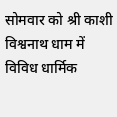सोमवार को श्री काशी विश्वनाथ धाम में विविध धार्मिक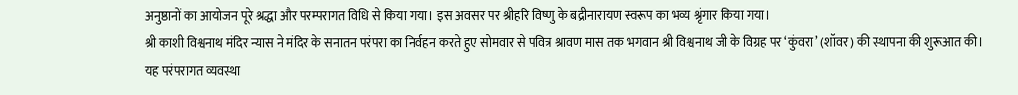अनुष्ठानों का आयोजन पूरे श्रद्धा और परम्परागत विधि से किया गया। इस अवसर पर श्रीहरि विष्णु के बद्रीनारायण स्वरूप का भव्य श्रृंगार किया गया।
श्री काशी विश्वनाथ मंदिर न्यास ने मंदिर के सनातन परंपरा का निर्वहन करते हुए सोमवार से पवित्र श्रावण मास तक भगवान श्री विश्वनाथ जी के विग्रह पर ‘कुंवरा’ (शॉवर) की स्थापना की शुरूआत की। यह परंपरागत व्यवस्था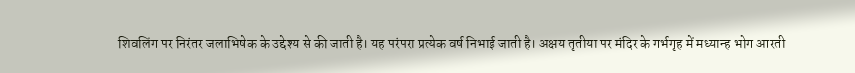शिवलिंग पर निरंतर जलाभिषेक के उद्देश्य से की जाती है। यह परंपरा प्रत्येक वर्ष निभाई जाती है। अक्षय तृतीया पर मंदिर के गर्भगृह में मध्यान्ह भोग आरती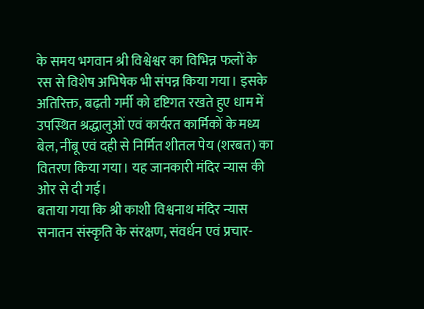के समय भगवान श्री विश्वेश्वर का विभिन्न फलों के रस से विशेष अभिषेक भी संपन्न किया गया। इसके अतिरिक्त, बढ़ती गर्मी को दृष्टिगत रखते हुए धाम में उपस्थित श्रद्धालुओं एवं कार्यरत कार्मिकों के मध्य बेल, नींबू एवं दही से निर्मित शीतल पेय (शरबत) का वितरण किया गया। यह जानकारी मंदिर न्यास की ओर से दी गई।
बताया गया कि श्री काशी विश्वनाथ मंदिर न्यास सनातन संस्कृति के संरक्षण, संवर्धन एवं प्रचार-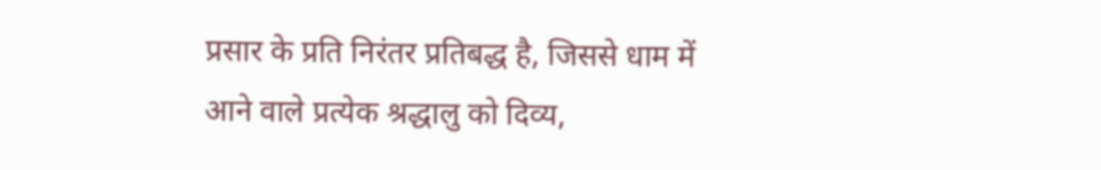प्रसार के प्रति निरंतर प्रतिबद्ध है, जिससे धाम में आने वाले प्रत्येक श्रद्धालु को दिव्य,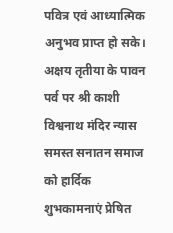पवित्र एवं आध्यात्मिक अनुभव प्राप्त हो सके। अक्षय तृतीया के पावन पर्व पर श्री काशी विश्वनाथ मंदिर न्यास समस्त सनातन समाज को हार्दिक शुभकामनाएं प्रेषित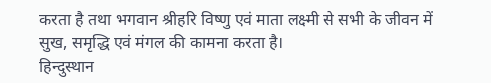करता है तथा भगवान श्रीहरि विष्णु एवं माता लक्ष्मी से सभी के जीवन में सुख, समृद्धि एवं मंगल की कामना करता है।
हिन्दुस्थान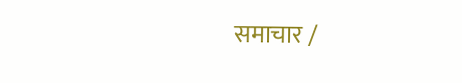समाचार /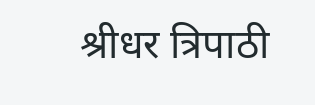श्रीधर त्रिपाठी